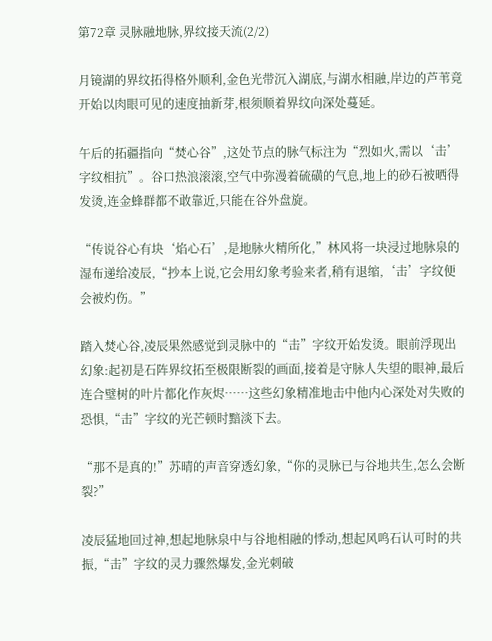第72章 灵脉融地脉,界纹接天流(2/2)

月镜湖的界纹拓得格外顺利,金色光带沉入湖底,与湖水相融,岸边的芦苇竟开始以肉眼可见的速度抽新芽,根须顺着界纹向深处蔓延。

午后的拓疆指向“焚心谷”,这处节点的脉气标注为“烈如火,需以‘击’字纹相抗”。谷口热浪滚滚,空气中弥漫着硫磺的气息,地上的砂石被晒得发烫,连金蜂群都不敢靠近,只能在谷外盘旋。

“传说谷心有块‘焰心石’,是地脉火精所化,”林风将一块浸过地脉泉的湿布递给凌辰,“抄本上说,它会用幻象考验来者,稍有退缩,‘击’字纹便会被灼伤。”

踏入焚心谷,凌辰果然感觉到灵脉中的“击”字纹开始发烫。眼前浮现出幻象:起初是石阵界纹拓至极限断裂的画面,接着是守脉人失望的眼神,最后连合璧树的叶片都化作灰烬……这些幻象精准地击中他内心深处对失败的恐惧,“击”字纹的光芒顿时黯淡下去。

“那不是真的!”苏晴的声音穿透幻象,“你的灵脉已与谷地共生,怎么会断裂?”

凌辰猛地回过神,想起地脉泉中与谷地相融的悸动,想起风鸣石认可时的共振,“击”字纹的灵力骤然爆发,金光刺破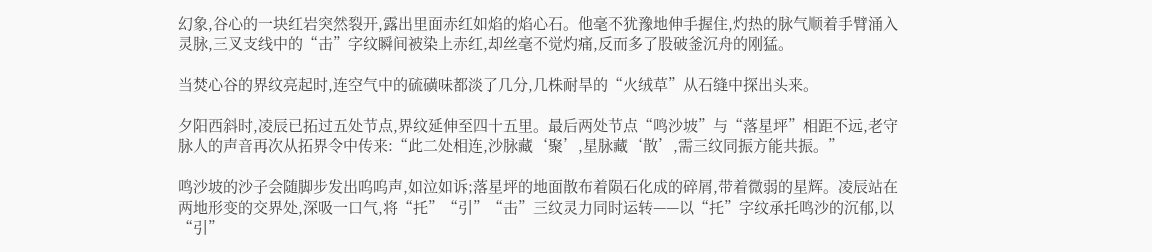幻象,谷心的一块红岩突然裂开,露出里面赤红如焰的焰心石。他毫不犹豫地伸手握住,灼热的脉气顺着手臂涌入灵脉,三叉支线中的“击”字纹瞬间被染上赤红,却丝毫不觉灼痛,反而多了股破釜沉舟的刚猛。

当焚心谷的界纹亮起时,连空气中的硫磺味都淡了几分,几株耐旱的“火绒草”从石缝中探出头来。

夕阳西斜时,凌辰已拓过五处节点,界纹延伸至四十五里。最后两处节点“鸣沙坡”与“落星坪”相距不远,老守脉人的声音再次从拓界令中传来:“此二处相连,沙脉藏‘聚’,星脉藏‘散’,需三纹同振方能共振。”

鸣沙坡的沙子会随脚步发出呜呜声,如泣如诉;落星坪的地面散布着陨石化成的碎屑,带着微弱的星辉。凌辰站在两地形变的交界处,深吸一口气,将“托”“引”“击”三纹灵力同时运转——以“托”字纹承托鸣沙的沉郁,以“引”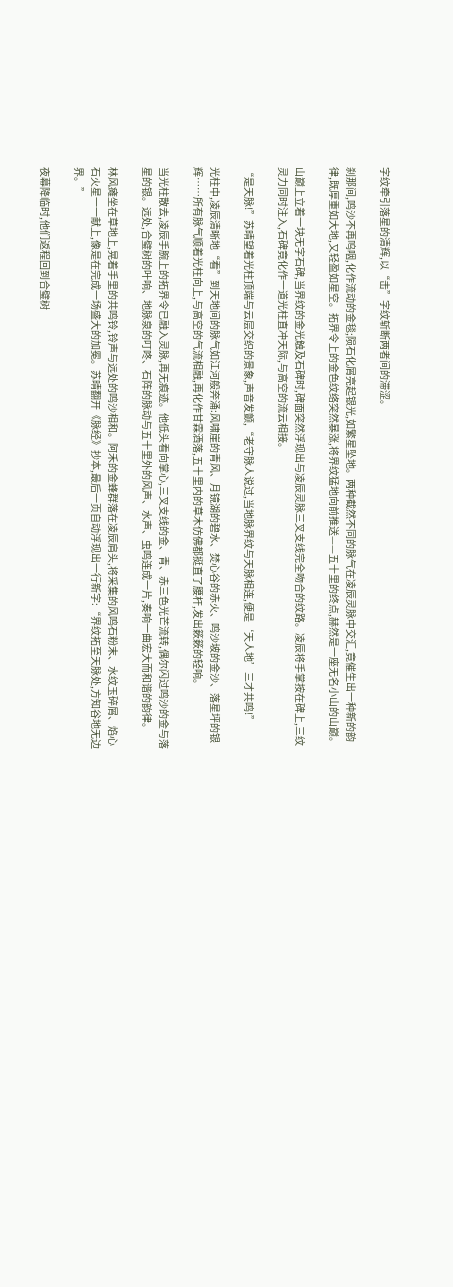字纹牵引落星的清辉,以“击”字纹斩断两者间的滞涩。

刹那间,鸣沙不再呜咽,化作流动的金毯;陨石化屑亮起银光,如繁星坠地。两种截然不同的脉气在凌辰灵脉中交汇,竟催生出一种新的韵律,既厚重如大地,又轻盈如星空。拓界令上的金色纹络突然暴涨,将界纹猛地向前推送——五十里的终点,赫然是一座无名小山的山巅。

山巅上立着一块无字石碑,当界纹的金光触及石碑时,碑面突然浮现出与凌辰灵脉三叉支线完全吻合的纹路。凌辰将手掌按在碑上,三纹灵力同时注入,石碑竟化作一道光柱直冲天际,与高空的流云相接。

“是天脉!”苏晴望着光柱顶端与云层交织的景象,声音发颤,“老守脉人说过,当地脉界纹与天脉相连,便是‘天人地’三才共鸣!”

光柱中,凌辰清晰地“看”到天地间的脉气如江河般奔涌:风啸崖的青风、月镜湖的碧水、焚心谷的赤火、鸣沙坡的金沙、落星坪的银辉……所有脉气顺着光柱向上,与高空的气流相融,再化作甘霖洒落,五十里内的草木仿佛都挺直了腰杆,发出簌簌的轻响。

当光柱散去,凌辰手腕上的拓界令已融入灵脉,再无痕迹。他低头看向掌心,三叉支线的金、青、赤三色光芒流转,偶尔闪过鸣沙的金与落星的银。远处,合璧树的叶响、地脉泉的叮咚、石阵的脉动与五十里外的风声、水声、虫鸣连成一片,奏响一曲宏大而和谐的韵律。

林风瘫坐在草地上,晃着手里的共鸣铃,铃声与远处的鸣沙相和。阿禾的金蜂群落在凌辰肩头,将采集的风鸣石粉末、水纹玉碎屑、焰心石火星一一献上,像是在完成一场盛大的加冕。苏晴翻开《脉经》抄本,最后一页自动浮现出一行新字:“界纹拓至天脉处,方知谷地无边界。”

夜幕降临时,他们返程回到合璧树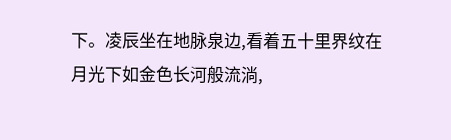下。凌辰坐在地脉泉边,看着五十里界纹在月光下如金色长河般流淌,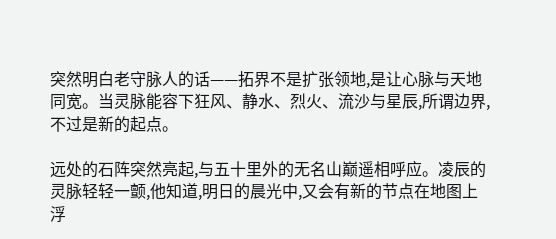突然明白老守脉人的话——拓界不是扩张领地,是让心脉与天地同宽。当灵脉能容下狂风、静水、烈火、流沙与星辰,所谓边界,不过是新的起点。

远处的石阵突然亮起,与五十里外的无名山巅遥相呼应。凌辰的灵脉轻轻一颤,他知道,明日的晨光中,又会有新的节点在地图上浮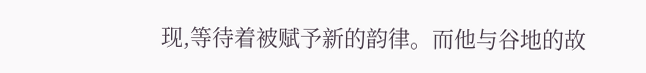现,等待着被赋予新的韵律。而他与谷地的故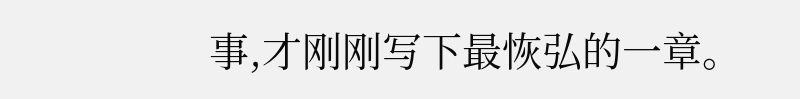事,才刚刚写下最恢弘的一章。